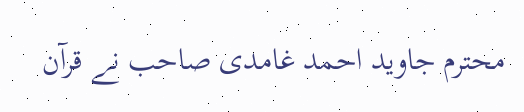محترم جاوید احمد غامدی صاحب نے قرآن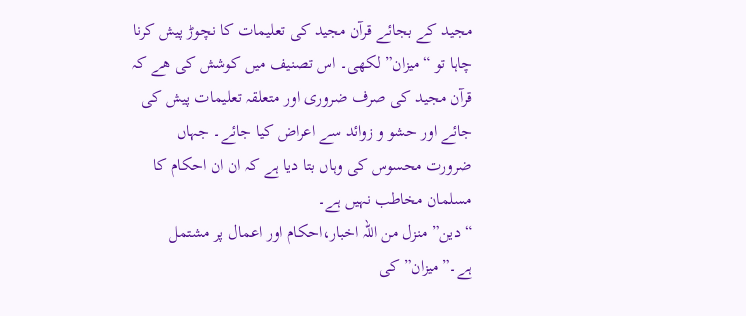مجید کے بجائے قرآن مجید کی تعلیمات کا نچوڑ پیش کرنا چاہا تو “میزان” لکھی۔ اس تصنیف میں کوشش کی ھے کہ قرآن مجید کی صرف ضروری اور متعلقہ تعلیمات پیش کی جائے اور حشو و زوائد سے اعراض کیا جائے۔ جہاں ضرورت محسوس کی وہاں بتا دیا ہے کہ ان ان احکام کا مسلمان مخاطب نہیں ہے۔
“دین” منزل من اللہ اخبار،احکام اور اعمال پر مشتمل ہے۔”میزان” کی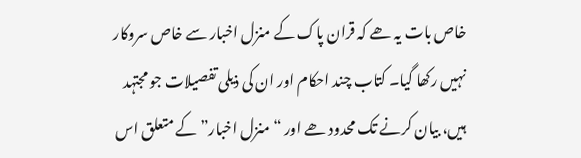خاص بات یہ ھے کہ قران پاک کے منزل اخبار سے خاص سروکار نہیں رکھا گیا۔ کتاب چند احکام اور ان کی ذیلی تفصیلات جو مجتہد ہیں، بیان کرنے تک محدود ھے اور “منزل اخبار” کے متعلق اس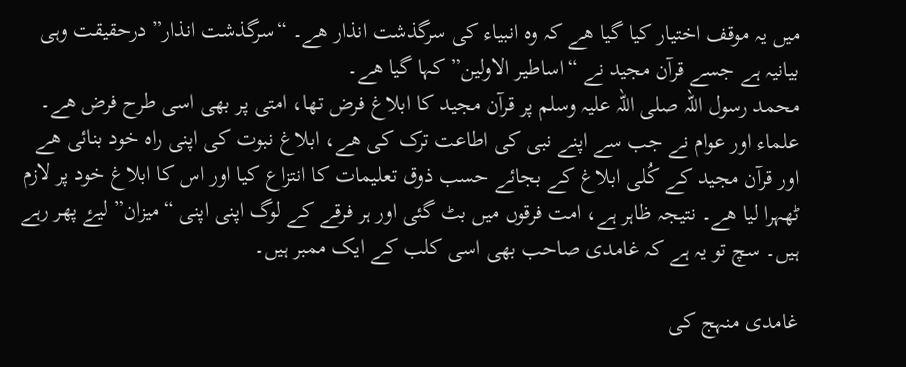میں یہ موقف اختیار کیا گیا ھے کہ وہ انبیاء کی سرگذشت انذار ھے۔ “سرگذشت انذار” درحقیقت وہی بیانیہ ہے جسے قرآن مجید نے “اساطیر الاولین” کہا گیا ھے۔
محمد رسول اللہ صلی اللہ علیہ وسلم پر قرآن مجید کا ابلاغ فرض تھا، امتی پر بھی اسی طرح فرض ھے۔ علماء اور عوام نے جب سے اپنے نبی کی اطاعت ترک کی ھے، ابلاغ نبوت کی اپنی راہ خود بنائی ھے اور قرآن مجید کے کُلی ابلاغ کے بجائے حسب ذوق تعلیمات کا انتزاع کیا اور اس کا ابلاغ خود پر لازم ٹھہرا لیا ھے۔ نتیجہ ظاہر ہے، امت فرقوں میں بٹ گئی اور ہر فرقے کے لوگ اپنی اپنی “میزان” لیۓ پھر رہے ہیں۔ سچ تو یہ ہے کہ غامدی صاحب بھی اسی کلب کے ایک ممبر ہیں۔

غامدی منہج کی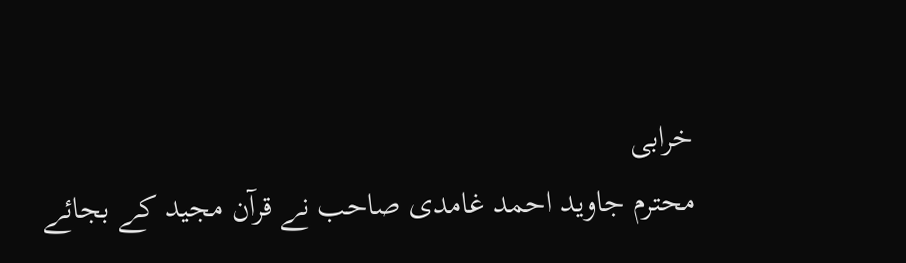خرابی
محترم جاوید احمد غامدی صاحب نے قرآن مجید کے بجائے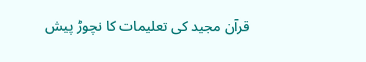قرآن مجید کی تعلیمات کا نچوڑ پیش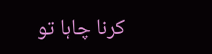کرنا چاہا تو